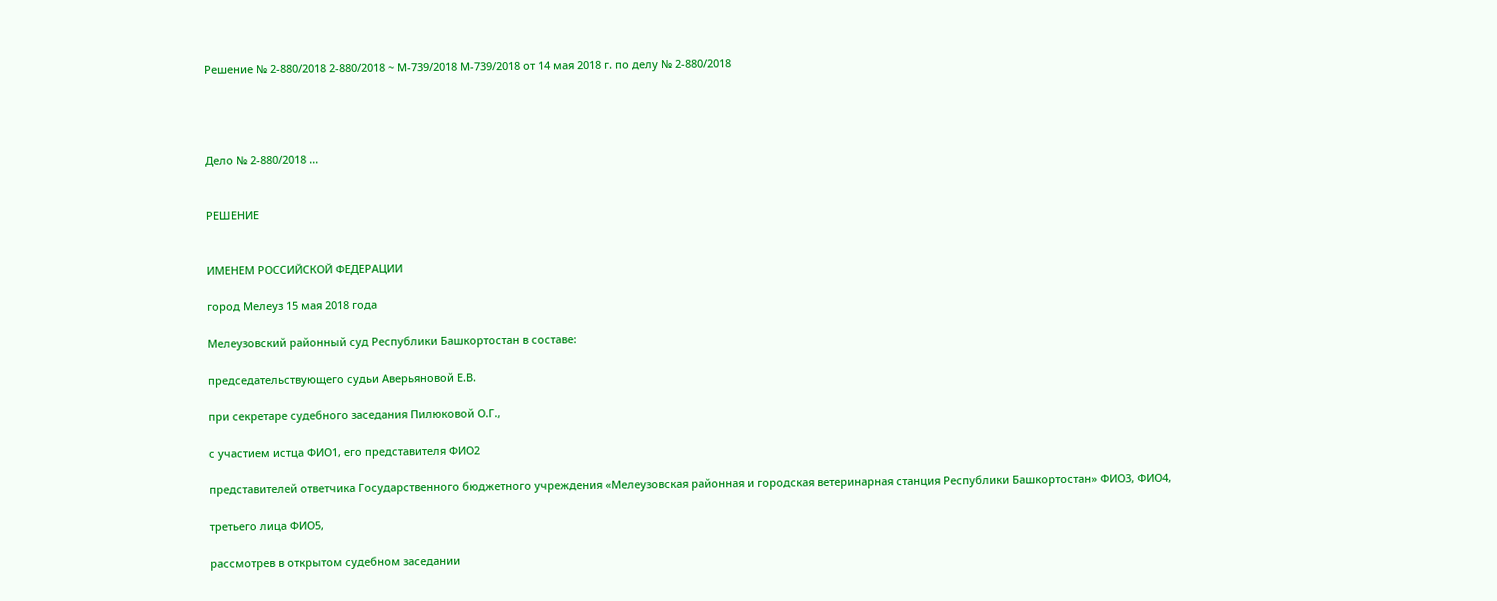Решение № 2-880/2018 2-880/2018 ~ М-739/2018 М-739/2018 от 14 мая 2018 г. по делу № 2-880/2018




Дело № 2-880/2018 ...


РЕШЕНИЕ


ИМЕНЕМ РОССИЙСКОЙ ФЕДЕРАЦИИ

город Мелеуз 15 мая 2018 года

Мелеузовский районный суд Республики Башкортостан в составе:

председательствующего судьи Аверьяновой Е.В.

при секретаре судебного заседания Пилюковой О.Г.,

с участием истца ФИО1, его представителя ФИО2

представителей ответчика Государственного бюджетного учреждения «Мелеузовская районная и городская ветеринарная станция Республики Башкортостан» ФИО3, ФИО4,

третьего лица ФИО5,

рассмотрев в открытом судебном заседании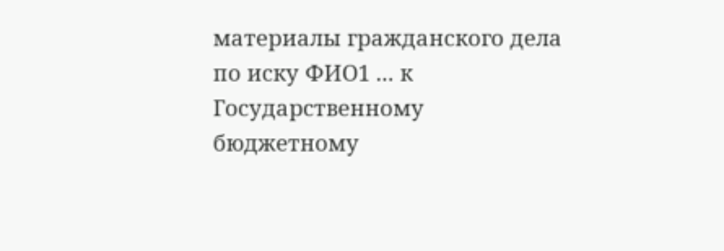материалы гражданского дела по иску ФИО1 ... к Государственному бюджетному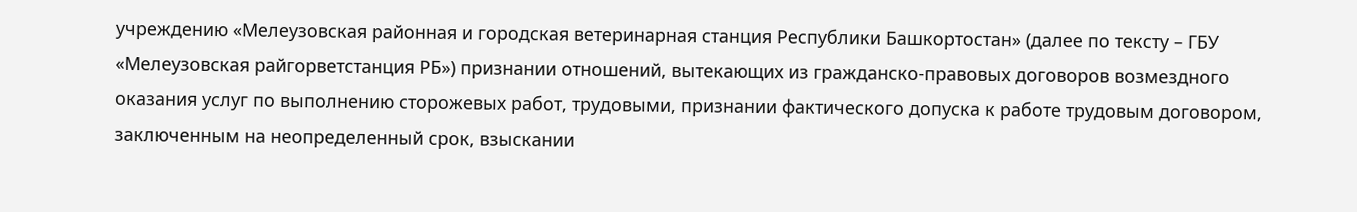учреждению «Мелеузовская районная и городская ветеринарная станция Республики Башкортостан» (далее по тексту – ГБУ «Мелеузовская райгорветстанция РБ») признании отношений, вытекающих из гражданско-правовых договоров возмездного оказания услуг по выполнению сторожевых работ, трудовыми, признании фактического допуска к работе трудовым договором, заключенным на неопределенный срок, взыскании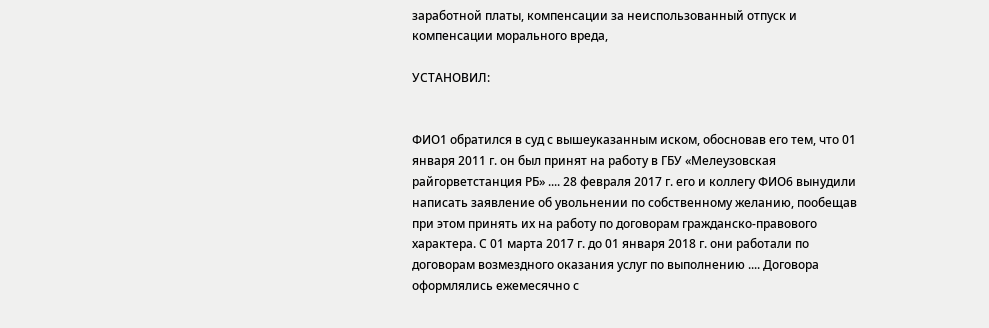заработной платы, компенсации за неиспользованный отпуск и компенсации морального вреда,

УСТАНОВИЛ:


ФИО1 обратился в суд с вышеуказанным иском, обосновав его тем, что 01 января 2011 г. он был принят на работу в ГБУ «Мелеузовская райгорветстанция РБ» .... 28 февраля 2017 г. его и коллегу ФИО6 вынудили написать заявление об увольнении по собственному желанию, пообещав при этом принять их на работу по договорам гражданско-правового характера. С 01 марта 2017 г. до 01 января 2018 г. они работали по договорам возмездного оказания услуг по выполнению .... Договора оформлялись ежемесячно с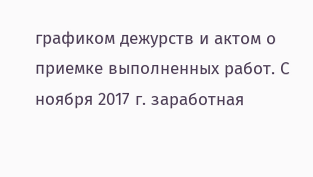графиком дежурств и актом о приемке выполненных работ. С ноября 2017 г. заработная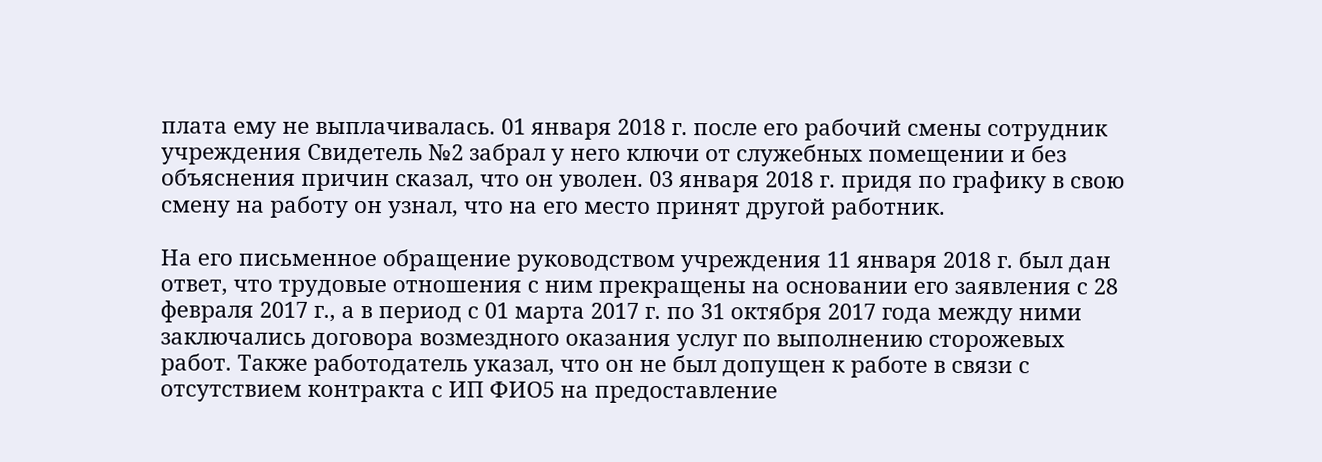плата ему не выплачивалась. 01 января 2018 г. после его рабочий смены сотрудник учреждения Свидетель №2 забрал у него ключи от служебных помещении и без объяснения причин сказал, что он уволен. 03 января 2018 г. придя по графику в свою смену на работу он узнал, что на его место принят другой работник.

На его письменное обращение руководством учреждения 11 января 2018 г. был дан ответ, что трудовые отношения с ним прекращены на основании его заявления с 28 февраля 2017 г., а в период с 01 марта 2017 г. по 31 октября 2017 года между ними заключались договора возмездного оказания услуг по выполнению сторожевых работ. Также работодатель указал, что он не был допущен к работе в связи с отсутствием контракта с ИП ФИО5 на предоставление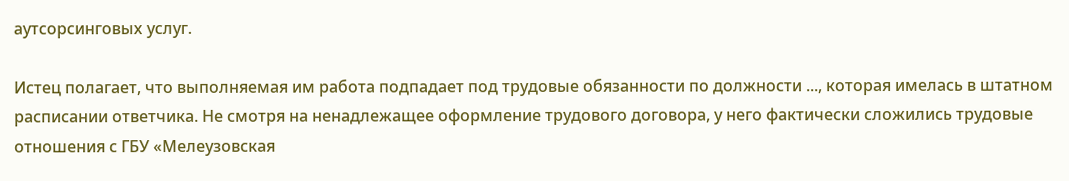аутсорсинговых услуг.

Истец полагает, что выполняемая им работа подпадает под трудовые обязанности по должности ..., которая имелась в штатном расписании ответчика. Не смотря на ненадлежащее оформление трудового договора, у него фактически сложились трудовые отношения с ГБУ «Мелеузовская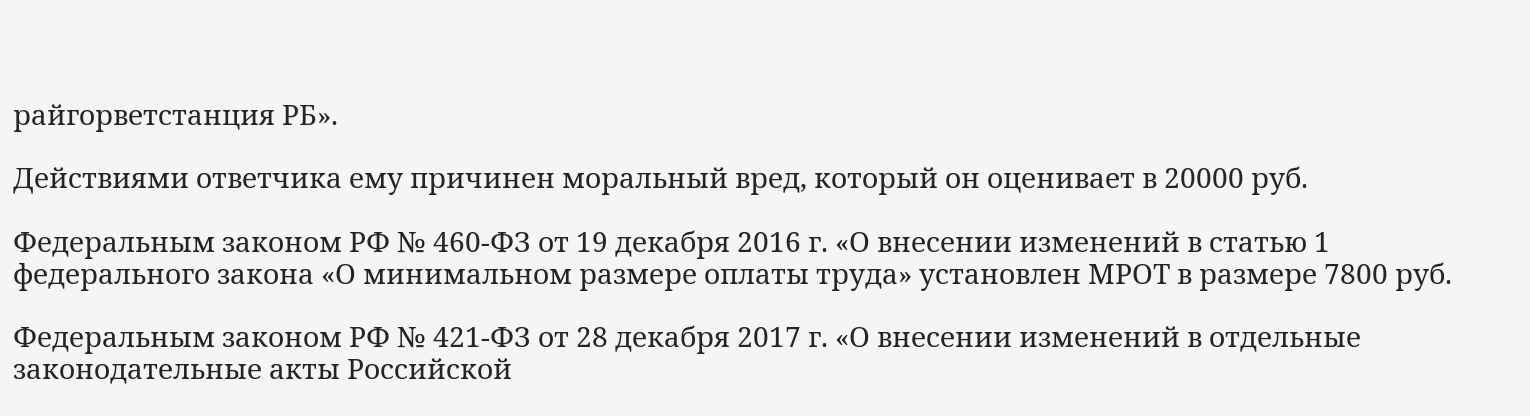райгорветстанция РБ».

Действиями ответчика ему причинен моральный вред, который он оценивает в 20000 руб.

Федеральным законом РФ № 460-ФЗ от 19 декабря 2016 г. «О внесении изменений в статью 1 федерального закона «О минимальном размере оплаты труда» установлен МРОТ в размере 7800 руб.

Федеральным законом РФ № 421-ФЗ от 28 декабря 2017 г. «О внесении изменений в отдельные законодательные акты Российской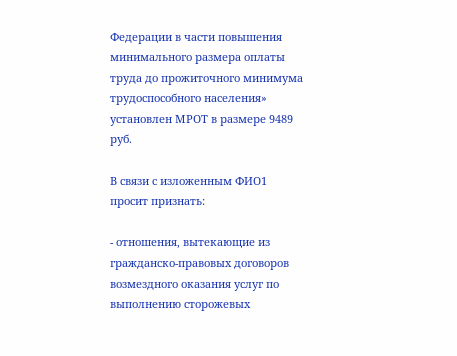Федерации в части повышения минимального размера оплаты труда до прожиточного минимума трудоспособного населения» установлен МРОТ в размере 9489 руб.

В связи с изложенным ФИО1 просит признать:

- отношения, вытекающие из гражданско-правовых договоров возмездного оказания услуг по выполнению сторожевых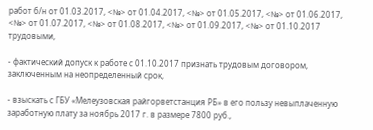работ б/н от 01.03.2017, <№> от 01.04.2017, <№> от 01.05.2017, <№> от 01.06.2017, <№> от 01.07.2017, <№> от 01.08.2017, <№> от 01.09.2017, <№> от 01.10.2017 трудовыми,

- фактический допуск к работе с 01.10.2017 признать трудовым договором, заключенным на неопределенный срок,

- взыскать с ГБУ «Мелеузовская райгорветстанция РБ» в его пользу невыплаченную заработную плату за ноябрь 2017 г. в размере 7800 руб.,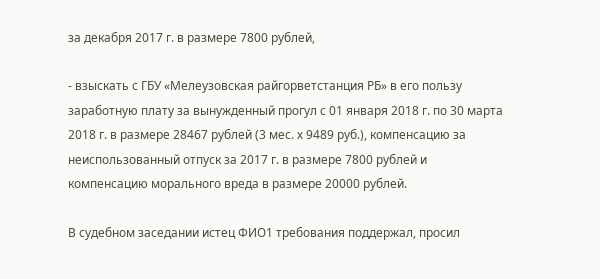за декабря 2017 г. в размере 7800 рублей,

- взыскать с ГБУ «Мелеузовская райгорветстанция РБ» в его пользу заработную плату за вынужденный прогул с 01 января 2018 г. по 30 марта 2018 г. в размере 28467 рублей (3 мес. х 9489 руб.), компенсацию за неиспользованный отпуск за 2017 г. в размере 7800 рублей и компенсацию морального вреда в размере 20000 рублей.

В судебном заседании истец ФИО1 требования поддержал, просил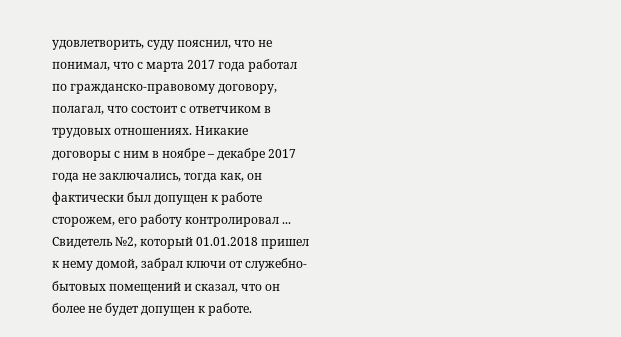удовлетворить, суду пояснил, что не понимал, что с марта 2017 года работал по гражданско-правовому договору, полагал, что состоит с ответчиком в трудовых отношениях. Никакие договоры с ним в ноябре – декабре 2017 года не заключались, тогда как, он фактически был допущен к работе сторожем, его работу контролировал ... Свидетель №2, который 01.01.2018 пришел к нему домой, забрал ключи от служебно-бытовых помещений и сказал, что он более не будет допущен к работе.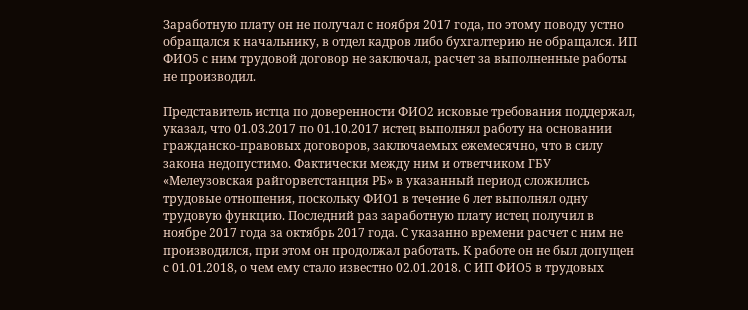Заработную плату он не получал с ноября 2017 года, по этому поводу устно обращался к начальнику, в отдел кадров либо бухгалтерию не обращался. ИП ФИО5 с ним трудовой договор не заключал, расчет за выполненные работы не производил.

Представитель истца по доверенности ФИО2 исковые требования поддержал, указал, что 01.03.2017 по 01.10.2017 истец выполнял работу на основании гражданско-правовых договоров, заключаемых ежемесячно, что в силу закона недопустимо. Фактически между ним и ответчиком ГБУ «Мелеузовская райгорветстанция РБ» в указанный период сложились трудовые отношения, поскольку ФИО1 в течение 6 лет выполнял одну трудовую функцию. Последний раз заработную плату истец получил в ноябре 2017 года за октябрь 2017 года. С указанно времени расчет с ним не производился, при этом он продолжал работать. К работе он не был допущен с 01.01.2018, о чем ему стало известно 02.01.2018. С ИП ФИО5 в трудовых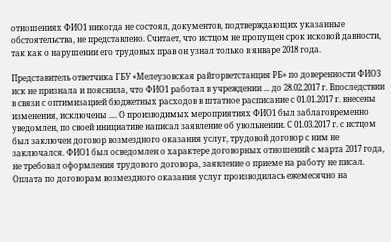отношениях ФИО1 никогда не состоял, документов, подтверждающих указанные обстоятельства, не представлено. Считает, что истцом не пропущен срок исковой давности, так как о нарушении его трудовых прав он узнал только в январе 2018 года.

Представитель ответчика ГБУ «Мелеузовская райгорветстанция РБ» по доверенности ФИО3 иск не признала и пояснила, что ФИО1 работал в учреждении ... до 28.02.2017 г. Впоследствии в связи с оптимизацией бюджетных расходов в штатное расписание с 01.01.2017 г. внесены изменения, исключены .... О производимых мероприятиях ФИО1 был заблаговременно уведомлен, по своей инициативе написал заявление об увольнении. С 01.03.2017 г. с истцом был заключен договор возмездного оказания услуг, трудовой договор с ним не заключался. ФИО1 был осведомлен о характере договорных отношений с марта 2017 года, не требовал оформления трудового договора, заявление о приеме на работу не писал. Оплата по договорам возмездного оказания услуг производилась ежемесячно на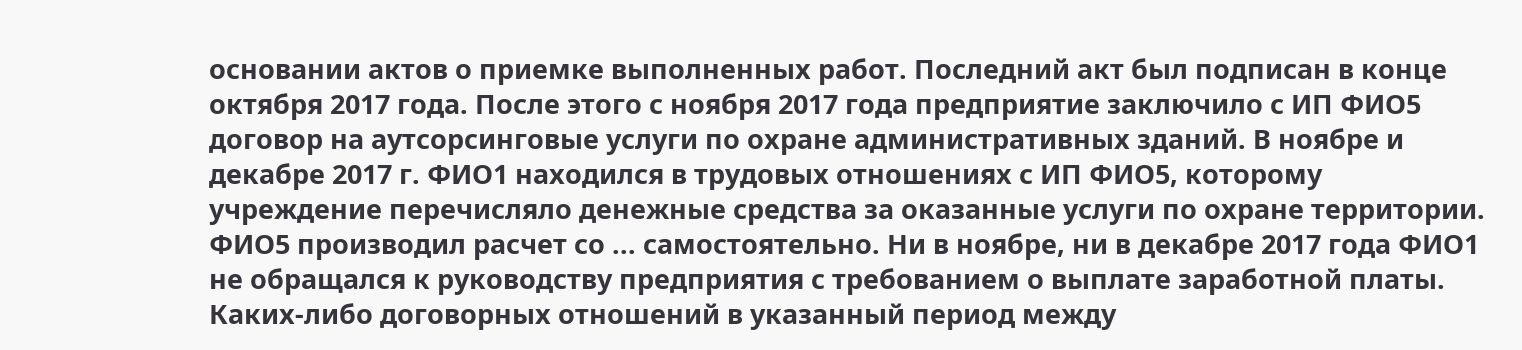основании актов о приемке выполненных работ. Последний акт был подписан в конце октября 2017 года. После этого с ноября 2017 года предприятие заключило с ИП ФИО5 договор на аутсорсинговые услуги по охране административных зданий. В ноябре и декабре 2017 г. ФИО1 находился в трудовых отношениях с ИП ФИО5, которому учреждение перечисляло денежные средства за оказанные услуги по охране территории. ФИО5 производил расчет со ... самостоятельно. Ни в ноябре, ни в декабре 2017 года ФИО1 не обращался к руководству предприятия с требованием о выплате заработной платы. Каких-либо договорных отношений в указанный период между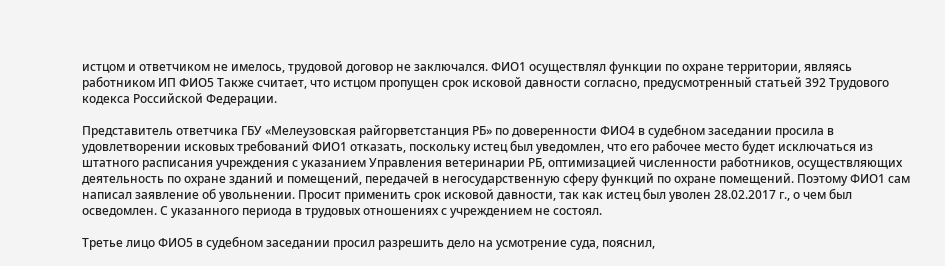истцом и ответчиком не имелось, трудовой договор не заключался. ФИО1 осуществлял функции по охране территории, являясь работником ИП ФИО5 Также считает, что истцом пропущен срок исковой давности согласно, предусмотренный статьей 392 Трудового кодекса Российской Федерации.

Представитель ответчика ГБУ «Мелеузовская райгорветстанция РБ» по доверенности ФИО4 в судебном заседании просила в удовлетворении исковых требований ФИО1 отказать, поскольку истец был уведомлен, что его рабочее место будет исключаться из штатного расписания учреждения с указанием Управления ветеринарии РБ, оптимизацией численности работников, осуществляющих деятельность по охране зданий и помещений, передачей в негосударственную сферу функций по охране помещений. Поэтому ФИО1 сам написал заявление об увольнении. Просит применить срок исковой давности, так как истец был уволен 28.02.2017 г., о чем был осведомлен. С указанного периода в трудовых отношениях с учреждением не состоял.

Третье лицо ФИО5 в судебном заседании просил разрешить дело на усмотрение суда, пояснил,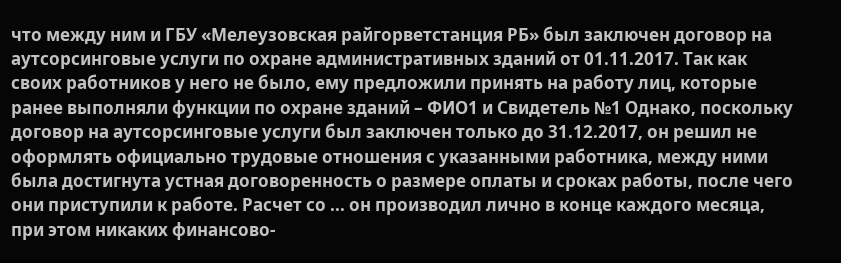что между ним и ГБУ «Мелеузовская райгорветстанция РБ» был заключен договор на аутсорсинговые услуги по охране административных зданий от 01.11.2017. Так как своих работников у него не было, ему предложили принять на работу лиц, которые ранее выполняли функции по охране зданий – ФИО1 и Свидетель №1 Однако, поскольку договор на аутсорсинговые услуги был заключен только до 31.12.2017, он решил не оформлять официально трудовые отношения с указанными работника, между ними была достигнута устная договоренность о размере оплаты и сроках работы, после чего они приступили к работе. Расчет со ... он производил лично в конце каждого месяца, при этом никаких финансово-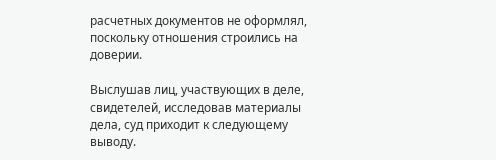расчетных документов не оформлял, поскольку отношения строились на доверии.

Выслушав лиц, участвующих в деле, свидетелей, исследовав материалы дела, суд приходит к следующему выводу.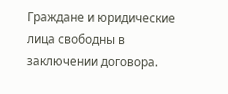Граждане и юридические лица свободны в заключении договора.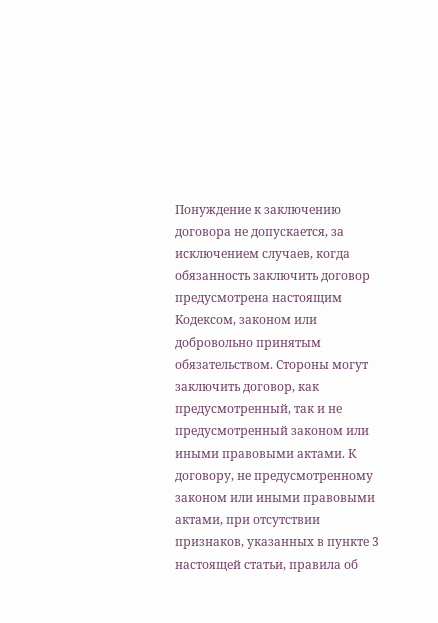Понуждение к заключению договора не допускается, за исключением случаев, когда обязанность заключить договор предусмотрена настоящим Кодексом, законом или добровольно принятым обязательством. Стороны могут заключить договор, как предусмотренный, так и не предусмотренный законом или иными правовыми актами. К договору, не предусмотренному законом или иными правовыми актами, при отсутствии признаков, указанных в пункте 3 настоящей статьи, правила об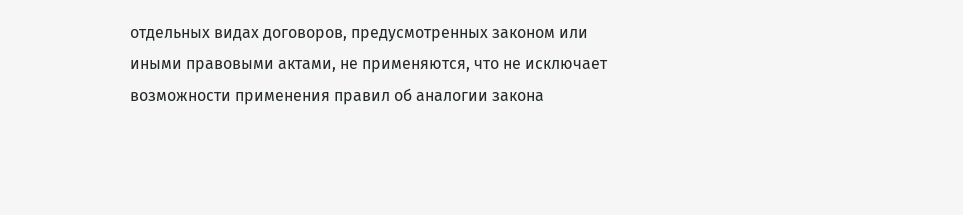отдельных видах договоров, предусмотренных законом или иными правовыми актами, не применяются, что не исключает возможности применения правил об аналогии закона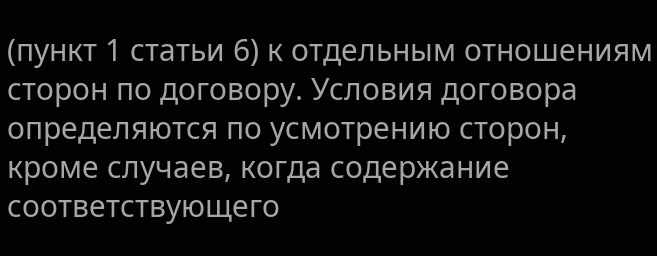(пункт 1 статьи 6) к отдельным отношениям сторон по договору. Условия договора определяются по усмотрению сторон, кроме случаев, когда содержание соответствующего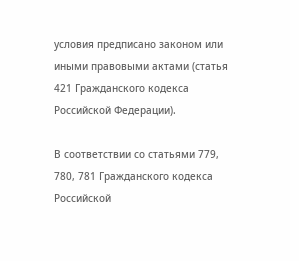условия предписано законом или иными правовыми актами (статья 421 Гражданского кодекса Российской Федерации).

В соответствии со статьями 779, 780, 781 Гражданского кодекса Российской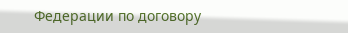Федерации по договору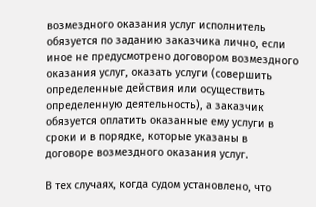возмездного оказания услуг исполнитель обязуется по заданию заказчика лично, если иное не предусмотрено договором возмездного оказания услуг, оказать услуги (совершить определенные действия или осуществить определенную деятельность), а заказчик обязуется оплатить оказанные ему услуги в сроки и в порядке, которые указаны в договоре возмездного оказания услуг.

В тех случаях, когда судом установлено, что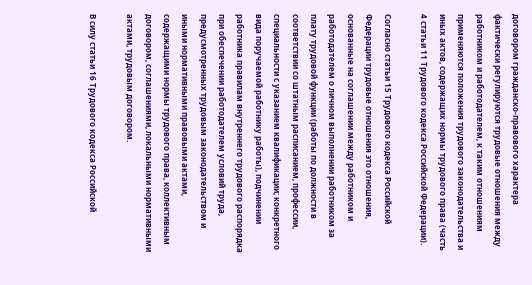договором гражданско-правового характера фактически регулируются трудовые отношения между работником и работодателем, к таким отношениям применяются положения трудового законодательства и иных актов, содержащих нормы трудового права (часть 4 статьи 11 Трудового кодекса Российской Федерации).

Согласно статьи 15 Трудового кодекса Российской Федерации трудовые отношения это отношения, основанные на соглашении между работником и работодателем о личном выполнении работником за плату трудовой функции (работы по должности в соответствии со штатным расписанием, профессии, специальности с указанием квалификации; конкретного вида поручаемой работнику работы), подчинении работника правилам внутреннего трудового распорядка при обеспечении работодателем условий труда, предусмотренных трудовым законодательством и иными нормативными правовыми актами, содержащими нормы трудового права, коллективным договором, соглашениями, локальными нормативными актами, трудовым договором.

В силу статьи 16 Трудового кодекса Российской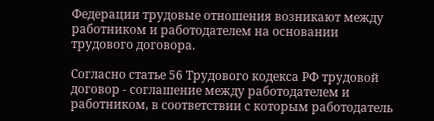Федерации трудовые отношения возникают между работником и работодателем на основании трудового договора.

Согласно статье 56 Трудового кодекса РФ трудовой договор - соглашение между работодателем и работником, в соответствии с которым работодатель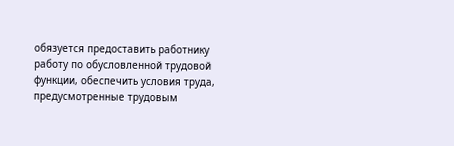обязуется предоставить работнику работу по обусловленной трудовой функции, обеспечить условия труда, предусмотренные трудовым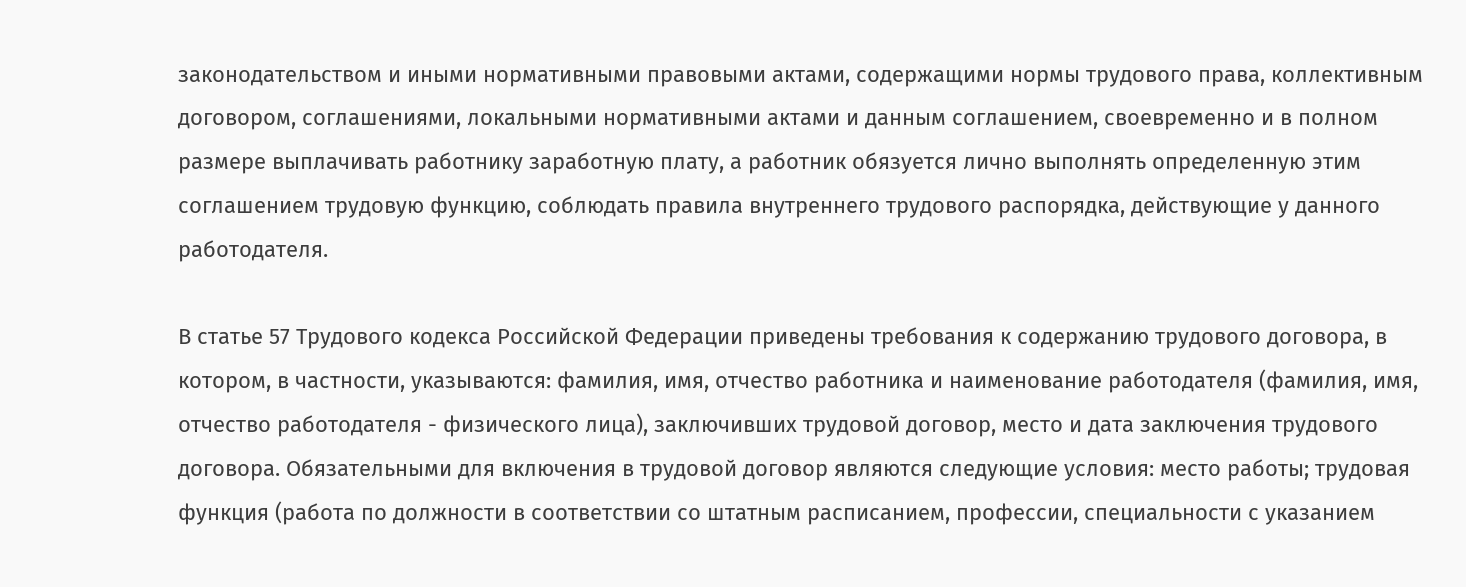законодательством и иными нормативными правовыми актами, содержащими нормы трудового права, коллективным договором, соглашениями, локальными нормативными актами и данным соглашением, своевременно и в полном размере выплачивать работнику заработную плату, а работник обязуется лично выполнять определенную этим соглашением трудовую функцию, соблюдать правила внутреннего трудового распорядка, действующие у данного работодателя.

В статье 57 Трудового кодекса Российской Федерации приведены требования к содержанию трудового договора, в котором, в частности, указываются: фамилия, имя, отчество работника и наименование работодателя (фамилия, имя, отчество работодателя - физического лица), заключивших трудовой договор, место и дата заключения трудового договора. Обязательными для включения в трудовой договор являются следующие условия: место работы; трудовая функция (работа по должности в соответствии со штатным расписанием, профессии, специальности с указанием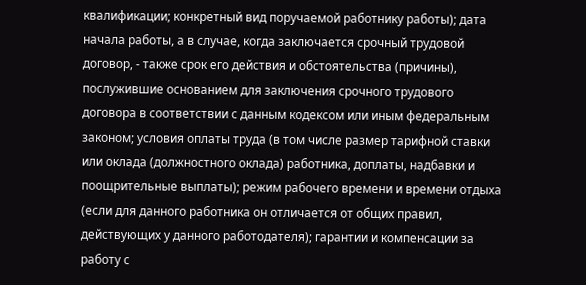квалификации; конкретный вид поручаемой работнику работы); дата начала работы, а в случае, когда заключается срочный трудовой договор, - также срок его действия и обстоятельства (причины), послужившие основанием для заключения срочного трудового договора в соответствии с данным кодексом или иным федеральным законом; условия оплаты труда (в том числе размер тарифной ставки или оклада (должностного оклада) работника, доплаты, надбавки и поощрительные выплаты); режим рабочего времени и времени отдыха (если для данного работника он отличается от общих правил, действующих у данного работодателя); гарантии и компенсации за работу с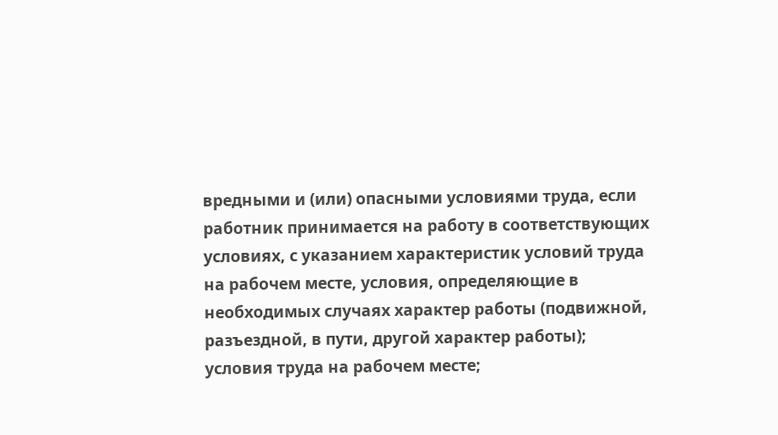вредными и (или) опасными условиями труда, если работник принимается на работу в соответствующих условиях, с указанием характеристик условий труда на рабочем месте, условия, определяющие в необходимых случаях характер работы (подвижной, разъездной, в пути, другой характер работы); условия труда на рабочем месте;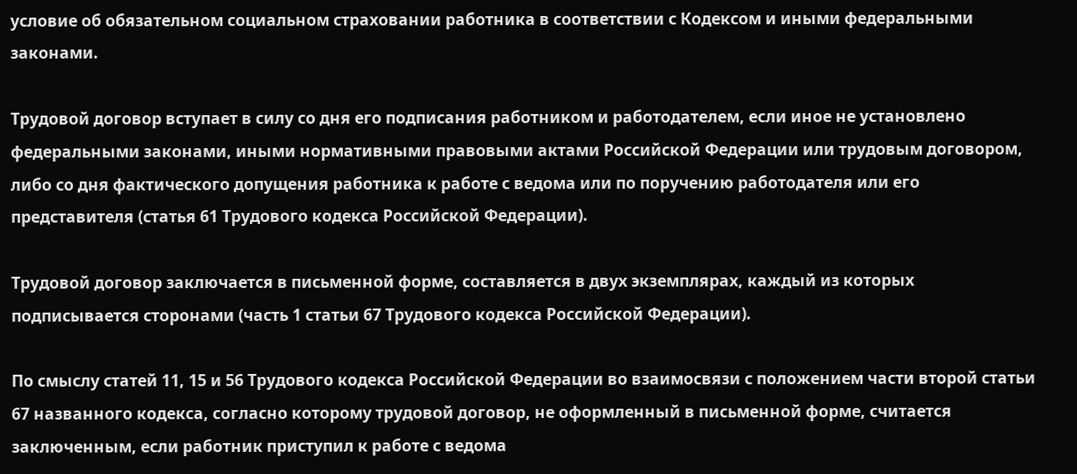условие об обязательном социальном страховании работника в соответствии с Кодексом и иными федеральными законами.

Трудовой договор вступает в силу со дня его подписания работником и работодателем, если иное не установлено федеральными законами, иными нормативными правовыми актами Российской Федерации или трудовым договором, либо со дня фактического допущения работника к работе с ведома или по поручению работодателя или его представителя (статья 61 Трудового кодекса Российской Федерации).

Трудовой договор заключается в письменной форме, составляется в двух экземплярах, каждый из которых подписывается сторонами (часть 1 статьи 67 Трудового кодекса Российской Федерации).

По смыслу статей 11, 15 и 56 Трудового кодекса Российской Федерации во взаимосвязи с положением части второй статьи 67 названного кодекса, согласно которому трудовой договор, не оформленный в письменной форме, считается заключенным, если работник приступил к работе с ведома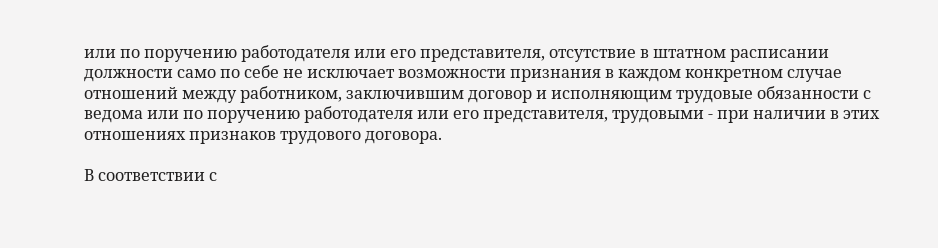или по поручению работодателя или его представителя, отсутствие в штатном расписании должности само по себе не исключает возможности признания в каждом конкретном случае отношений между работником, заключившим договор и исполняющим трудовые обязанности с ведома или по поручению работодателя или его представителя, трудовыми - при наличии в этих отношениях признаков трудового договора.

В соответствии с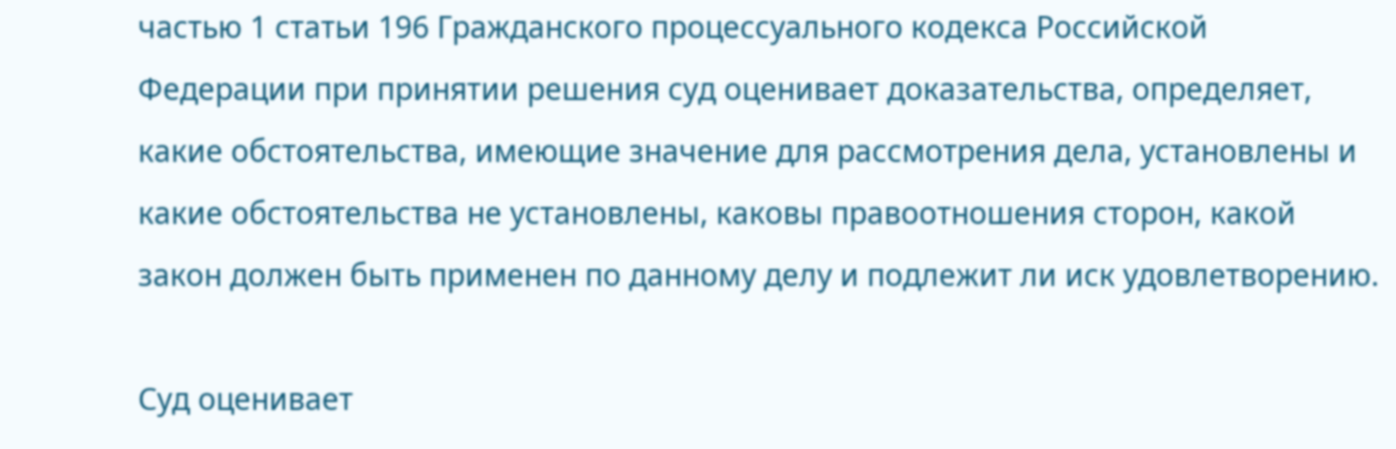частью 1 статьи 196 Гражданского процессуального кодекса Российской Федерации при принятии решения суд оценивает доказательства, определяет, какие обстоятельства, имеющие значение для рассмотрения дела, установлены и какие обстоятельства не установлены, каковы правоотношения сторон, какой закон должен быть применен по данному делу и подлежит ли иск удовлетворению.

Суд оценивает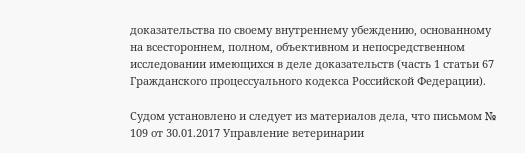доказательства по своему внутреннему убеждению, основанному на всестороннем, полном, объективном и непосредственном исследовании имеющихся в деле доказательств (часть 1 статьи 67 Гражданского процессуального кодекса Российской Федерации).

Судом установлено и следует из материалов дела, что письмом № 109 от 30.01.2017 Управление ветеринарии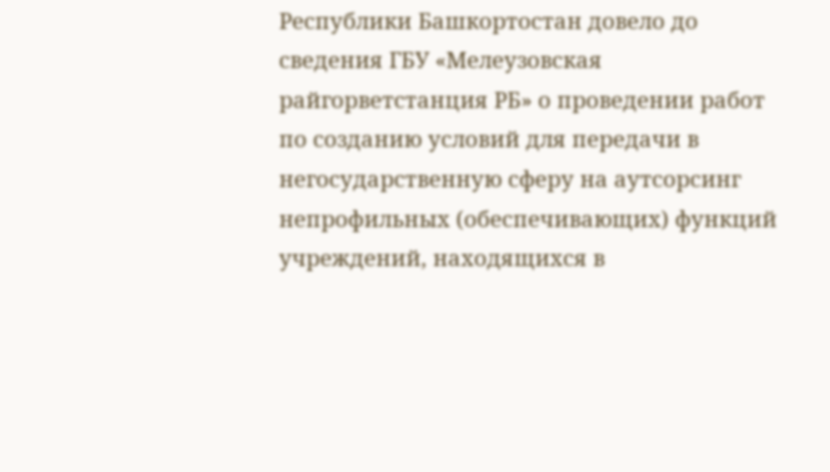Республики Башкортостан довело до сведения ГБУ «Мелеузовская райгорветстанция РБ» о проведении работ по созданию условий для передачи в негосударственную сферу на аутсорсинг непрофильных (обеспечивающих) функций учреждений, находящихся в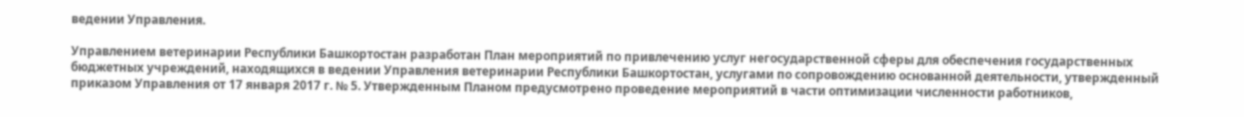ведении Управления.

Управлением ветеринарии Республики Башкортостан разработан План мероприятий по привлечению услуг негосударственной сферы для обеспечения государственных бюджетных учреждений, находящихся в ведении Управления ветеринарии Республики Башкортостан, услугами по сопровождению основанной деятельности, утвержденный приказом Управления от 17 января 2017 г. № 5. Утвержденным Планом предусмотрено проведение мероприятий в части оптимизации численности работников,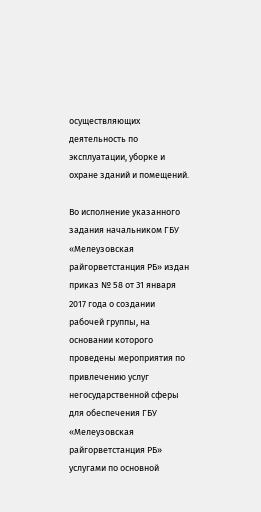осуществляющих деятельность по эксплуатации, уборке и охране зданий и помещений.

Во исполнение указанного задания начальником ГБУ «Мелеузовская райгорветстанция РБ» издан приказ № 58 от 31 января 2017 года о создании рабочей группы, на основании которого проведены мероприятия по привлечению услуг негосударственной сферы для обеспечения ГБУ «Мелеузовская райгорветстанция РБ» услугами по основной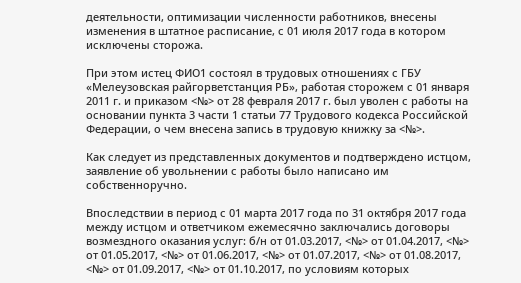деятельности, оптимизации численности работников, внесены изменения в штатное расписание, с 01 июля 2017 года в котором исключены сторожа.

При этом истец ФИО1 состоял в трудовых отношениях с ГБУ «Мелеузовская райгорветстанция РБ», работая сторожем с 01 января 2011 г. и приказом <№> от 28 февраля 2017 г. был уволен с работы на основании пункта 3 части 1 статьи 77 Трудового кодекса Российской Федерации, о чем внесена запись в трудовую книжку за <№>.

Как следует из представленных документов и подтверждено истцом, заявление об увольнении с работы было написано им собственноручно.

Впоследствии в период с 01 марта 2017 года по 31 октября 2017 года между истцом и ответчиком ежемесячно заключались договоры возмездного оказания услуг: б/н от 01.03.2017, <№> от 01.04.2017, <№> от 01.05.2017, <№> от 01.06.2017, <№> от 01.07.2017, <№> от 01.08.2017, <№> от 01.09.2017, <№> от 01.10.2017, по условиям которых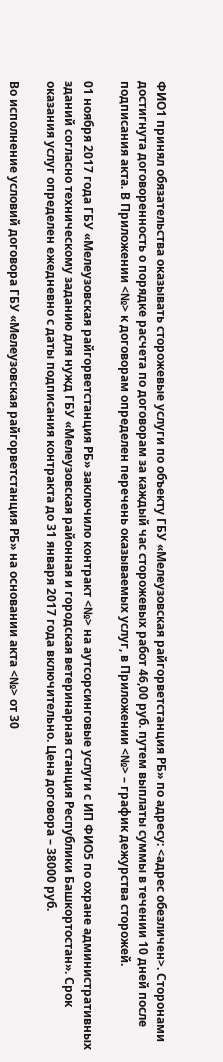ФИО1 принял обязательства оказывать сторожевые услуги по объекту ГБУ «Мелеузовская райгорветстанция РБ» по адресу: <адрес обезличен>. Сторонами достигнута договоренность о порядке расчета по договорам за каждый час сторожевых работ 46,00 руб. путем выплаты суммы в течении 10 дней после подписания акта. В Приложении <№> к договорам определен перечень оказываемых услуг, в Приложении <№> – график дежурства сторожей.

01 ноября 2017 года ГБУ «Мелеузовская райгорветстанция РБ» заключило контракт <№> на аутсорсинговые услуги с ИП ФИО5 по охране административных зданий согласно техническому заданию для нужд ГБУ «Мелеузовская районная и городская ветеринарная станция Республики Башкортостан». Срок оказания услуг определен ежедневно с даты подписания контракта до 31 января 2017 года включительно. Цена договора – 38000 руб.

Во исполнение условий договора ГБУ «Мелеузовская райгорветстанция РБ» на основании акта <№> от 30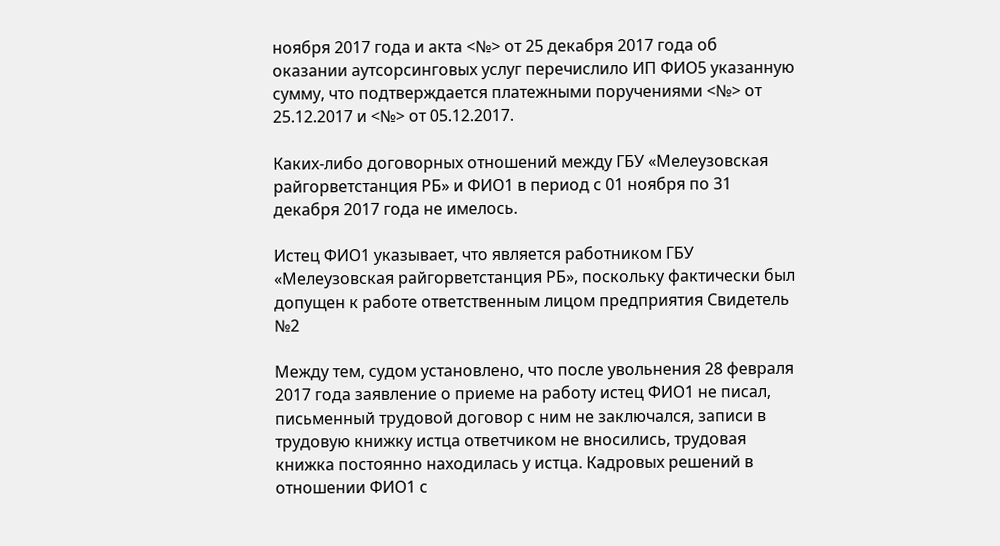ноября 2017 года и акта <№> от 25 декабря 2017 года об оказании аутсорсинговых услуг перечислило ИП ФИО5 указанную сумму, что подтверждается платежными поручениями <№> от 25.12.2017 и <№> от 05.12.2017.

Каких-либо договорных отношений между ГБУ «Мелеузовская райгорветстанция РБ» и ФИО1 в период с 01 ноября по 31 декабря 2017 года не имелось.

Истец ФИО1 указывает, что является работником ГБУ «Мелеузовская райгорветстанция РБ», поскольку фактически был допущен к работе ответственным лицом предприятия Свидетель №2

Между тем, судом установлено, что после увольнения 28 февраля 2017 года заявление о приеме на работу истец ФИО1 не писал, письменный трудовой договор с ним не заключался, записи в трудовую книжку истца ответчиком не вносились, трудовая книжка постоянно находилась у истца. Кадровых решений в отношении ФИО1 с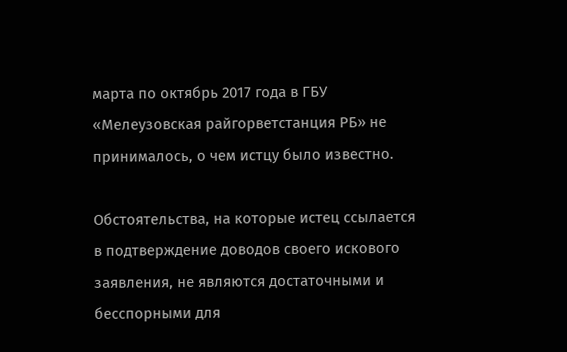марта по октябрь 2017 года в ГБУ «Мелеузовская райгорветстанция РБ» не принималось, о чем истцу было известно.

Обстоятельства, на которые истец ссылается в подтверждение доводов своего искового заявления, не являются достаточными и бесспорными для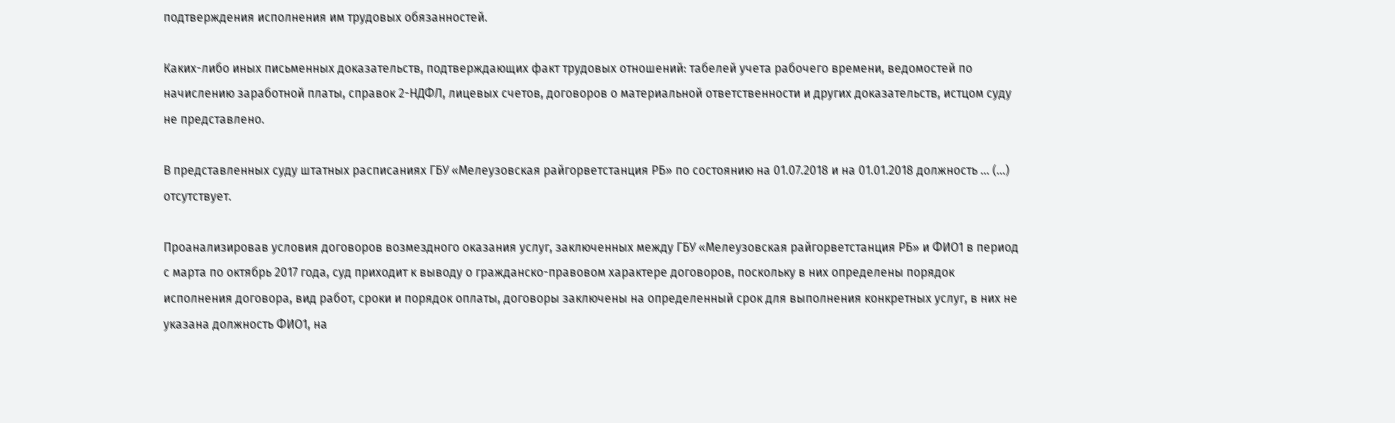подтверждения исполнения им трудовых обязанностей.

Каких-либо иных письменных доказательств, подтверждающих факт трудовых отношений: табелей учета рабочего времени, ведомостей по начислению заработной платы, справок 2-НДФЛ, лицевых счетов, договоров о материальной ответственности и других доказательств, истцом суду не представлено.

В представленных суду штатных расписаниях ГБУ «Мелеузовская райгорветстанция РБ» по состоянию на 01.07.2018 и на 01.01.2018 должность ... (...) отсутствует.

Проанализировав условия договоров возмездного оказания услуг, заключенных между ГБУ «Мелеузовская райгорветстанция РБ» и ФИО1 в период с марта по октябрь 2017 года, суд приходит к выводу о гражданско-правовом характере договоров, поскольку в них определены порядок исполнения договора, вид работ, сроки и порядок оплаты, договоры заключены на определенный срок для выполнения конкретных услуг, в них не указана должность ФИО1, на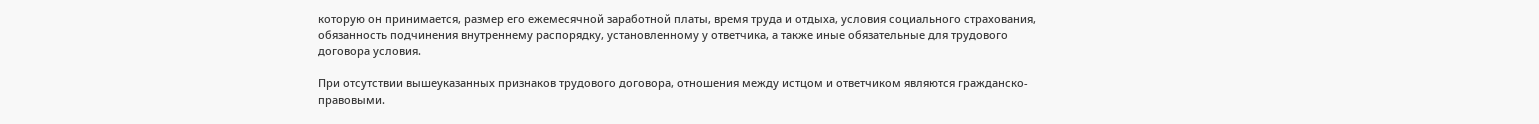которую он принимается, размер его ежемесячной заработной платы, время труда и отдыха, условия социального страхования, обязанность подчинения внутреннему распорядку, установленному у ответчика, а также иные обязательные для трудового договора условия.

При отсутствии вышеуказанных признаков трудового договора, отношения между истцом и ответчиком являются гражданско-правовыми.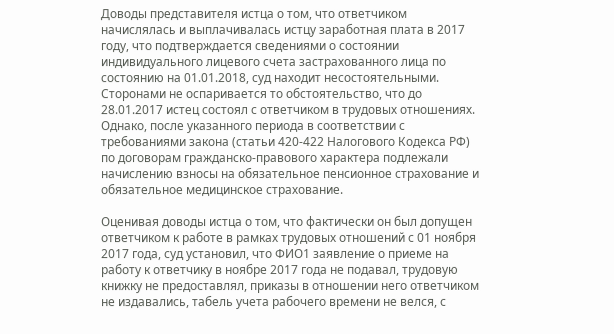Доводы представителя истца о том, что ответчиком начислялась и выплачивалась истцу заработная плата в 2017 году, что подтверждается сведениями о состоянии индивидуального лицевого счета застрахованного лица по состоянию на 01.01.2018, суд находит несостоятельными. Сторонами не оспаривается то обстоятельство, что до 28.01.2017 истец состоял с ответчиком в трудовых отношениях. Однако, после указанного периода в соответствии с требованиями закона (статьи 420-422 Налогового Кодекса РФ) по договорам гражданско-правового характера подлежали начислению взносы на обязательное пенсионное страхование и обязательное медицинское страхование.

Оценивая доводы истца о том, что фактически он был допущен ответчиком к работе в рамках трудовых отношений с 01 ноября 2017 года, суд установил, что ФИО1 заявление о приеме на работу к ответчику в ноябре 2017 года не подавал, трудовую книжку не предоставлял, приказы в отношении него ответчиком не издавались, табель учета рабочего времени не велся, с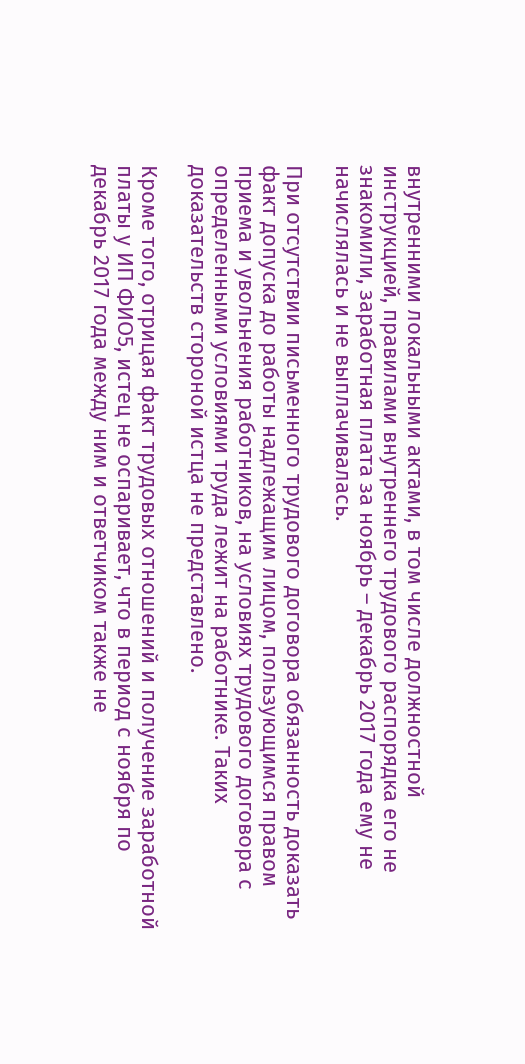внутренними локальными актами, в том числе должностной инструкцией, правилами внутреннего трудового распорядка его не знакомили, заработная плата за ноябрь – декабрь 2017 года ему не начислялась и не выплачивалась.

При отсутствии письменного трудового договора обязанность доказать факт допуска до работы надлежащим лицом, пользующимся правом приема и увольнения работников, на условиях трудового договора с определенными условиями труда лежит на работнике. Таких доказательств стороной истца не представлено.

Кроме того, отрицая факт трудовых отношений и получение заработной платы у ИП ФИО5, истец не оспаривает, что в период с ноября по декабрь 2017 года между ним и ответчиком также не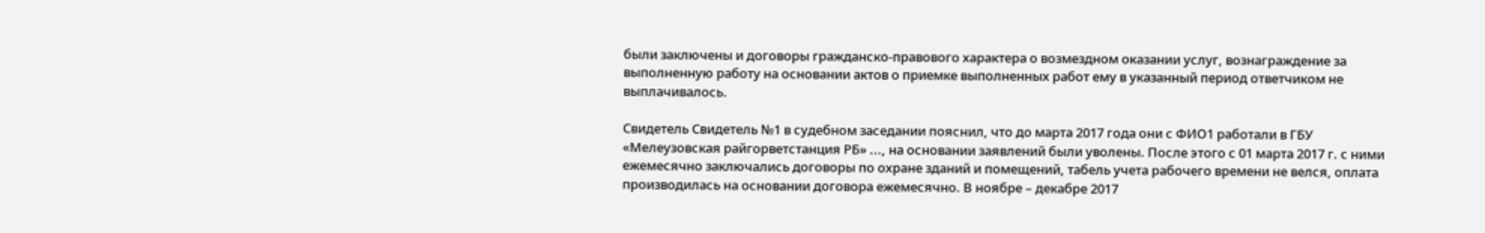были заключены и договоры гражданско-правового характера о возмездном оказании услуг, вознаграждение за выполненную работу на основании актов о приемке выполненных работ ему в указанный период ответчиком не выплачивалось.

Свидетель Свидетель №1 в судебном заседании пояснил, что до марта 2017 года они с ФИО1 работали в ГБУ «Мелеузовская райгорветстанция РБ» ..., на основании заявлений были уволены. После этого с 01 марта 2017 г. с ними ежемесячно заключались договоры по охране зданий и помещений, табель учета рабочего времени не велся, оплата производилась на основании договора ежемесячно. В ноябре – декабре 2017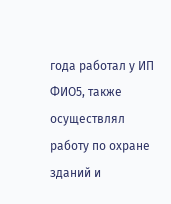года работал у ИП ФИО5, также осуществлял работу по охране зданий и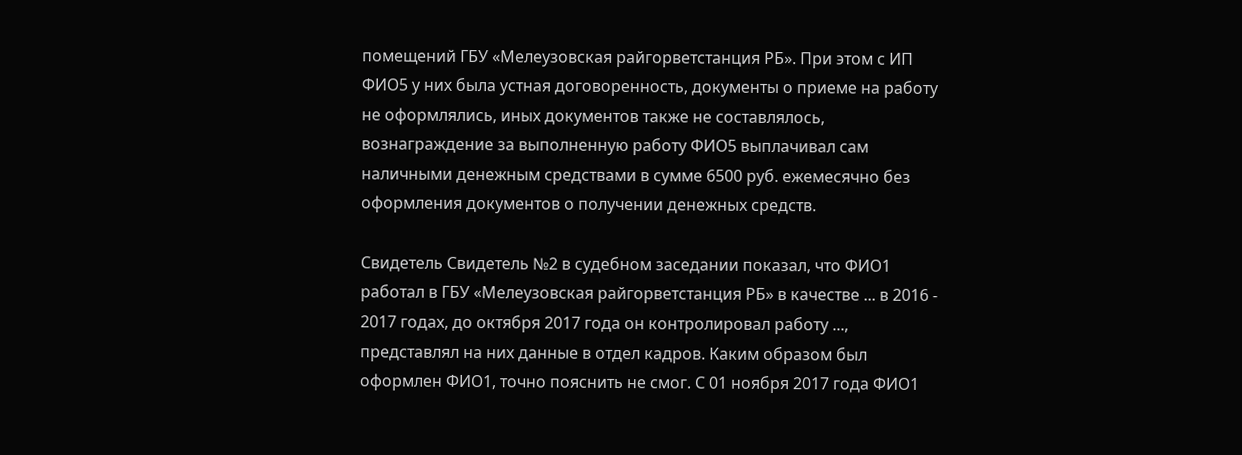помещений ГБУ «Мелеузовская райгорветстанция РБ». При этом с ИП ФИО5 у них была устная договоренность, документы о приеме на работу не оформлялись, иных документов также не составлялось, вознаграждение за выполненную работу ФИО5 выплачивал сам наличными денежным средствами в сумме 6500 руб. ежемесячно без оформления документов о получении денежных средств.

Свидетель Свидетель №2 в судебном заседании показал, что ФИО1 работал в ГБУ «Мелеузовская райгорветстанция РБ» в качестве ... в 2016 - 2017 годах, до октября 2017 года он контролировал работу ..., представлял на них данные в отдел кадров. Каким образом был оформлен ФИО1, точно пояснить не смог. С 01 ноября 2017 года ФИО1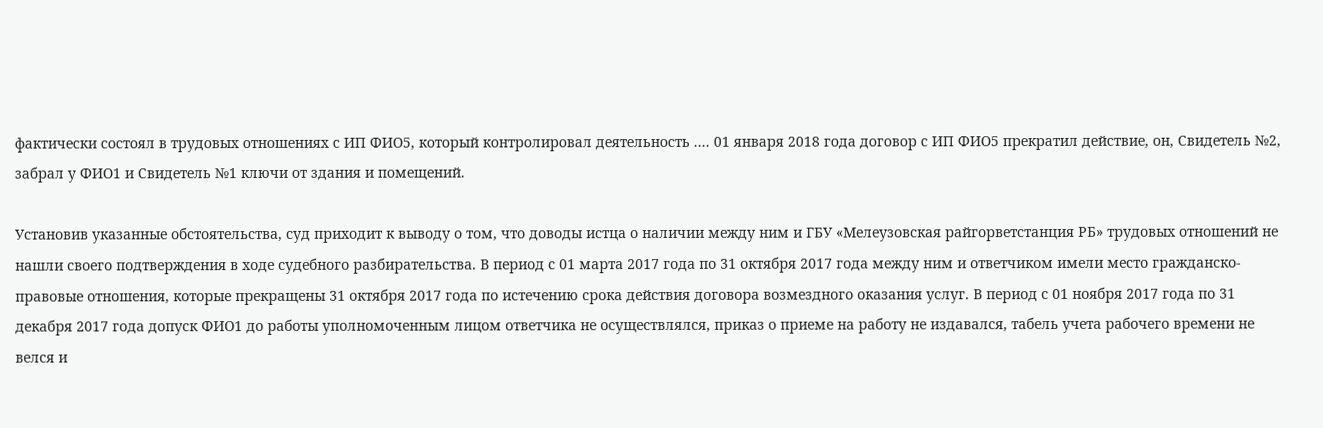фактически состоял в трудовых отношениях с ИП ФИО5, который контролировал деятельность .... 01 января 2018 года договор с ИП ФИО5 прекратил действие, он, Свидетель №2, забрал у ФИО1 и Свидетель №1 ключи от здания и помещений.

Установив указанные обстоятельства, суд приходит к выводу о том, что доводы истца о наличии между ним и ГБУ «Мелеузовская райгорветстанция РБ» трудовых отношений не нашли своего подтверждения в ходе судебного разбирательства. В период с 01 марта 2017 года по 31 октября 2017 года между ним и ответчиком имели место гражданско-правовые отношения, которые прекращены 31 октября 2017 года по истечению срока действия договора возмездного оказания услуг. В период с 01 ноября 2017 года по 31 декабря 2017 года допуск ФИО1 до работы уполномоченным лицом ответчика не осуществлялся, приказ о приеме на работу не издавался, табель учета рабочего времени не велся и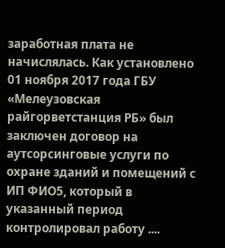заработная плата не начислялась. Как установлено 01 ноября 2017 года ГБУ «Мелеузовская райгорветстанция РБ» был заключен договор на аутсорсинговые услуги по охране зданий и помещений с ИП ФИО5, который в указанный период контролировал работу ....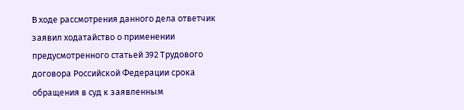В ходе рассмотрения данного дела ответчик заявил ходатайство о применении предусмотренного статьей 392 Трудового договора Российской Федерации срока обращения в суд к заявленным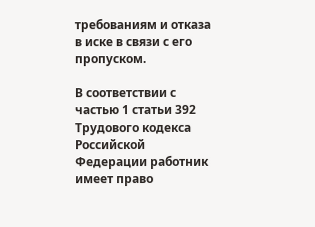требованиям и отказа в иске в связи с его пропуском.

В соответствии с частью 1 статьи 392 Трудового кодекса Российской Федерации работник имеет право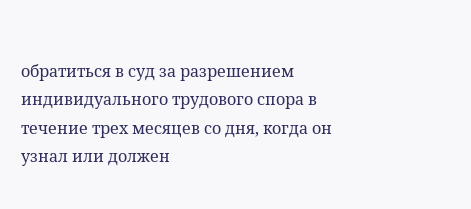обратиться в суд за разрешением индивидуального трудового спора в течение трех месяцев со дня, когда он узнал или должен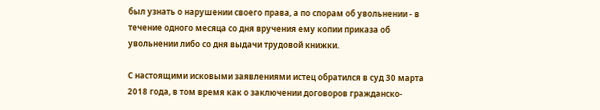был узнать о нарушении своего права, а по спорам об увольнении - в течение одного месяца со дня вручения ему копии приказа об увольнении либо со дня выдачи трудовой книжки.

С настоящими исковыми заявлениями истец обратился в суд 30 марта 2018 года, в том время как о заключении договоров гражданско-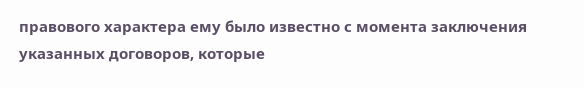правового характера ему было известно с момента заключения указанных договоров, которые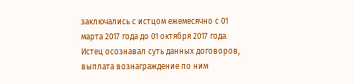заключались с истцом ежемесячно с 01 марта 2017 года до 01 октября 2017 года. Истец осознавал суть данных договоров, выплата вознаграждение по ним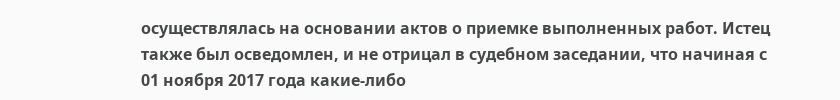осуществлялась на основании актов о приемке выполненных работ. Истец также был осведомлен, и не отрицал в судебном заседании, что начиная с 01 ноября 2017 года какие-либо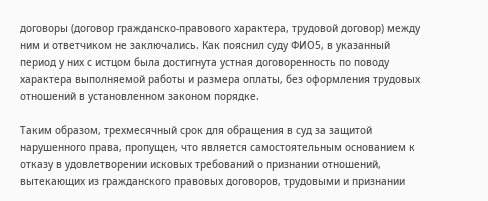договоры (договор гражданско-правового характера, трудовой договор) между ним и ответчиком не заключались. Как пояснил суду ФИО5, в указанный период у них с истцом была достигнута устная договоренность по поводу характера выполняемой работы и размера оплаты, без оформления трудовых отношений в установленном законом порядке.

Таким образом, трехмесячный срок для обращения в суд за защитой нарушенного права, пропущен, что является самостоятельным основанием к отказу в удовлетворении исковых требований о признании отношений, вытекающих из гражданского правовых договоров, трудовыми и признании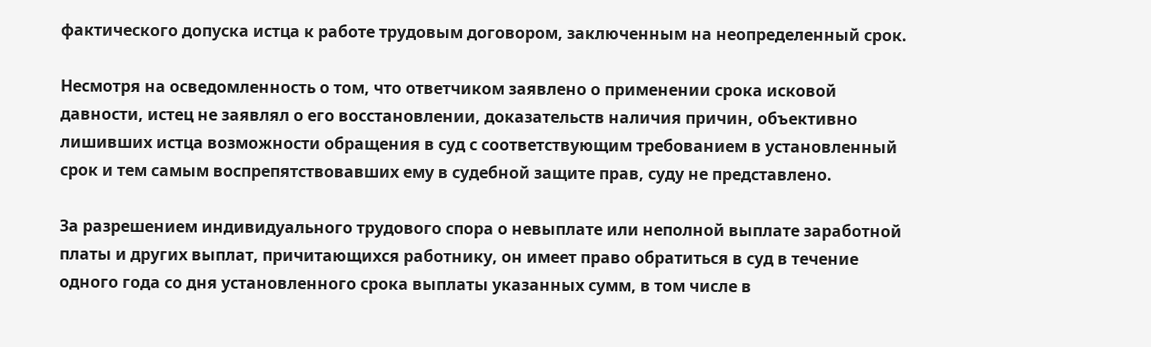фактического допуска истца к работе трудовым договором, заключенным на неопределенный срок.

Несмотря на осведомленность о том, что ответчиком заявлено о применении срока исковой давности, истец не заявлял о его восстановлении, доказательств наличия причин, объективно лишивших истца возможности обращения в суд с соответствующим требованием в установленный срок и тем самым воспрепятствовавших ему в судебной защите прав, суду не представлено.

За разрешением индивидуального трудового спора о невыплате или неполной выплате заработной платы и других выплат, причитающихся работнику, он имеет право обратиться в суд в течение одного года со дня установленного срока выплаты указанных сумм, в том числе в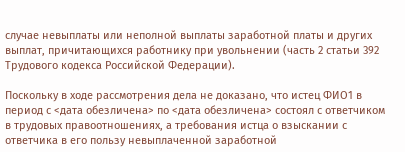случае невыплаты или неполной выплаты заработной платы и других выплат, причитающихся работнику при увольнении (часть 2 статьи 392 Трудового кодекса Российской Федерации).

Поскольку в ходе рассмотрения дела не доказано, что истец ФИО1 в период с <дата обезличена> по <дата обезличена> состоял с ответчиком в трудовых правоотношениях, а требования истца о взыскании с ответчика в его пользу невыплаченной заработной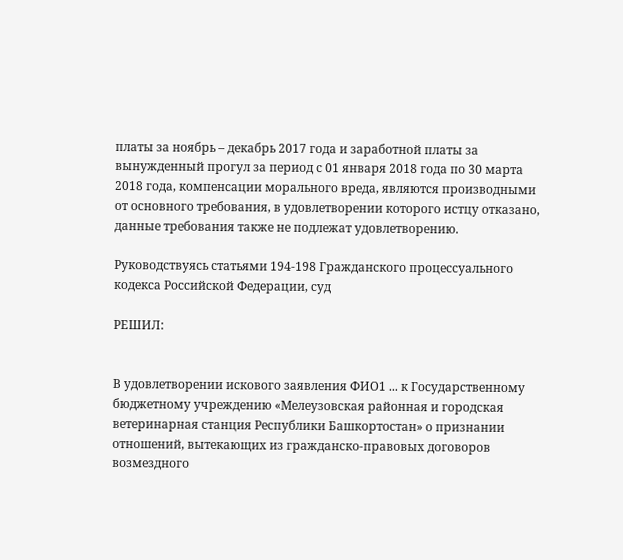платы за ноябрь – декабрь 2017 года и заработной платы за вынужденный прогул за период с 01 января 2018 года по 30 марта 2018 года, компенсации морального вреда, являются производными от основного требования, в удовлетворении которого истцу отказано, данные требования также не подлежат удовлетворению.

Руководствуясь статьями 194-198 Гражданского процессуального кодекса Российской Федерации, суд

РЕШИЛ:


В удовлетворении искового заявления ФИО1 ... к Государственному бюджетному учреждению «Мелеузовская районная и городская ветеринарная станция Республики Башкортостан» о признании отношений, вытекающих из гражданско-правовых договоров возмездного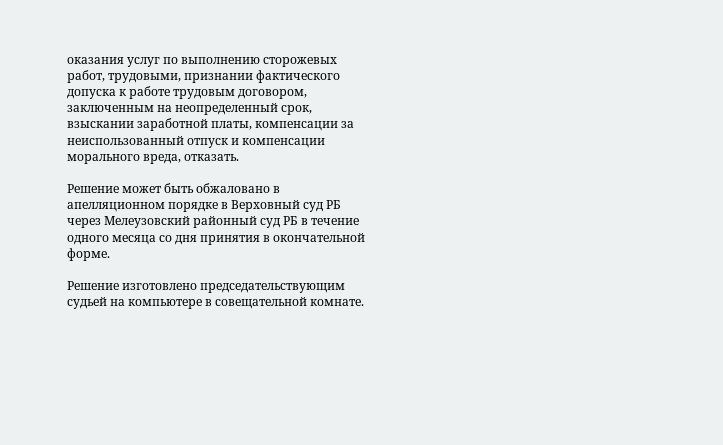оказания услуг по выполнению сторожевых работ, трудовыми, признании фактического допуска к работе трудовым договором, заключенным на неопределенный срок, взыскании заработной платы, компенсации за неиспользованный отпуск и компенсации морального вреда, отказать.

Решение может быть обжаловано в апелляционном порядке в Верховный суд РБ через Мелеузовский районный суд РБ в течение одного месяца со дня принятия в окончательной форме.

Решение изготовлено председательствующим судьей на компьютере в совещательной комнате.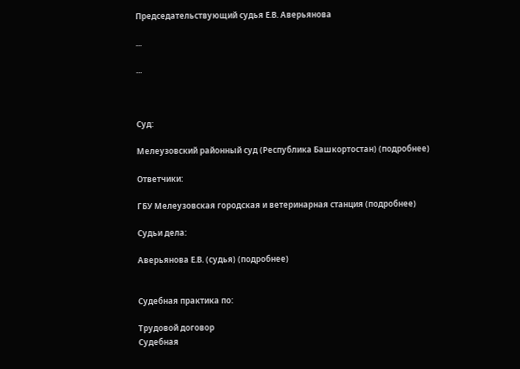Председательствующий судья Е.В. Аверьянова

...

...



Суд:

Мелеузовский районный суд (Республика Башкортостан) (подробнее)

Ответчики:

ГБУ Мелеузовская городская и ветеринарная станция (подробнее)

Судьи дела:

Аверьянова Е.В. (судья) (подробнее)


Судебная практика по:

Трудовой договор
Судебная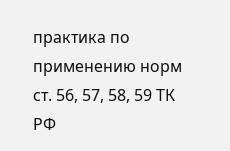практика по применению норм ст. 56, 57, 58, 59 ТК РФ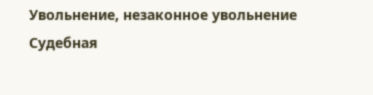Увольнение, незаконное увольнение
Судебная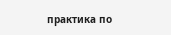практика по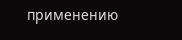применению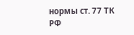нормы ст. 77 ТК РФ